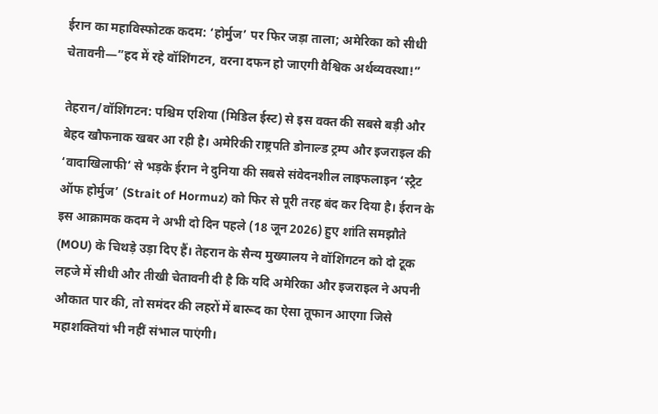ईरान का महाविस्फोटक कदम: ‘होर्मुज’ पर फिर जड़ा ताला; अमेरिका को सीधी चेतावनी—”हद में रहे वॉशिंगटन, वरना दफन हो जाएगी वैश्विक अर्थव्यवस्था!”

तेहरान/वॉशिंगटन: पश्चिम एशिया (मिडिल ईस्ट) से इस वक्त की सबसे बड़ी और बेहद खौफनाक खबर आ रही है। अमेरिकी राष्ट्रपति डोनाल्ड ट्रम्प और इजराइल की ‘वादाखिलाफी’ से भड़के ईरान ने दुनिया की सबसे संवेदनशील लाइफलाइन ‘स्ट्रैट ऑफ होर्मुज’ (Strait of Hormuz) को फिर से पूरी तरह बंद कर दिया है। ईरान के इस आक्रामक कदम ने अभी दो दिन पहले (18 जून 2026) हुए शांति समझौते (MOU) के चिथड़े उड़ा दिए हैं। तेहरान के सैन्य मुख्यालय ने वॉशिंगटन को दो टूक लहजे में सीधी और तीखी चेतावनी दी है कि यदि अमेरिका और इजराइल ने अपनी औकात पार की, तो समंदर की लहरों में बारूद का ऐसा तूफान आएगा जिसे महाशक्तियां भी नहीं संभाल पाएंगी।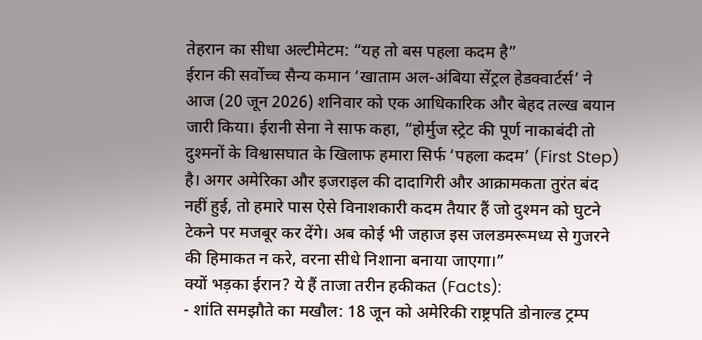तेहरान का सीधा अल्टीमेटम: “यह तो बस पहला कदम है”
ईरान की सर्वोच्च सैन्य कमान ‘खाताम अल-अंबिया सेंट्रल हेडक्वार्टर्स’ ने आज (20 जून 2026) शनिवार को एक आधिकारिक और बेहद तल्ख बयान जारी किया। ईरानी सेना ने साफ कहा, “होर्मुज स्ट्रेट की पूर्ण नाकाबंदी तो दुश्मनों के विश्वासघात के खिलाफ हमारा सिर्फ ‘पहला कदम’ (First Step) है। अगर अमेरिका और इजराइल की दादागिरी और आक्रामकता तुरंत बंद नहीं हुई, तो हमारे पास ऐसे विनाशकारी कदम तैयार हैं जो दुश्मन को घुटने टेकने पर मजबूर कर देंगे। अब कोई भी जहाज इस जलडमरूमध्य से गुजरने की हिमाकत न करे, वरना सीधे निशाना बनाया जाएगा।”
क्यों भड़का ईरान? ये हैं ताजा तरीन हकीकत (Facts):
- शांति समझौते का मखौल: 18 जून को अमेरिकी राष्ट्रपति डोनाल्ड ट्रम्प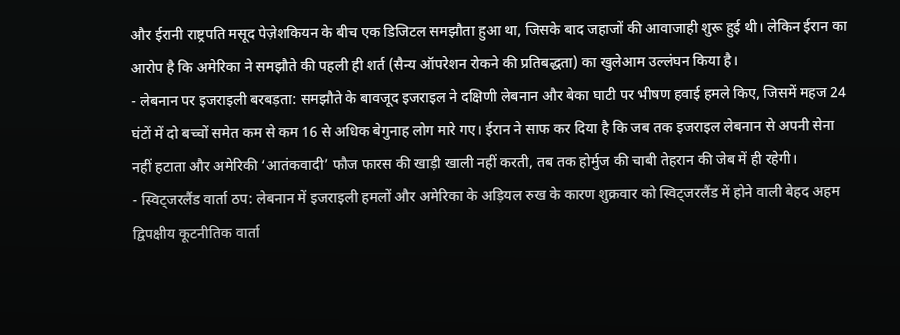और ईरानी राष्ट्रपति मसूद पेज़ेशकियन के बीच एक डिजिटल समझौता हुआ था, जिसके बाद जहाजों की आवाजाही शुरू हुई थी। लेकिन ईरान का आरोप है कि अमेरिका ने समझौते की पहली ही शर्त (सैन्य ऑपरेशन रोकने की प्रतिबद्धता) का खुलेआम उल्लंघन किया है।
- लेबनान पर इजराइली बरबड़ता: समझौते के बावजूद इजराइल ने दक्षिणी लेबनान और बेका घाटी पर भीषण हवाई हमले किए, जिसमें महज 24 घंटों में दो बच्चों समेत कम से कम 16 से अधिक बेगुनाह लोग मारे गए। ईरान ने साफ कर दिया है कि जब तक इजराइल लेबनान से अपनी सेना नहीं हटाता और अमेरिकी ‘आतंकवादी’ फौज फारस की खाड़ी खाली नहीं करती, तब तक होर्मुज की चाबी तेहरान की जेब में ही रहेगी।
- स्विट्जरलैंड वार्ता ठप: लेबनान में इजराइली हमलों और अमेरिका के अड़ियल रुख के कारण शुक्रवार को स्विट्जरलैंड में होने वाली बेहद अहम द्विपक्षीय कूटनीतिक वार्ता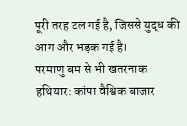पूरी तरह टल गई है, जिससे युद्ध की आग और भड़क गई है।
परमाणु बम से भी खतरनाक हथियार: कांपा वैश्विक बाजार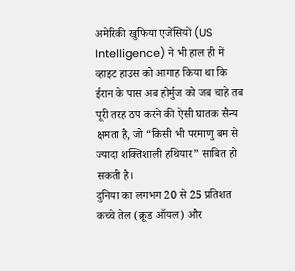अमेरिकी खुफिया एजेंसियों (US Intelligence) ने भी हाल ही में व्हाइट हाउस को आगाह किया था कि ईरान के पास अब होर्मुज को जब चाहे तब पूरी तरह ठप करने की ऐसी घातक सैन्य क्षमता है, जो “किसी भी परमाणु बम से ज्यादा शक्तिशाली हथियार” साबित हो सकती है।
दुनिया का लगभग 20 से 25 प्रतिशत कच्चे तेल (क्रूड ऑयल) और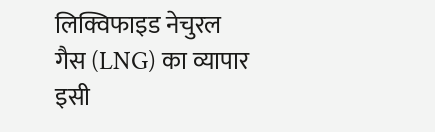लिक्विफाइड नेचुरल गैस (LNG) का व्यापार इसी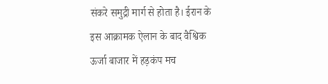संकरे समुद्री मार्ग से होता है। ईरान के इस आक्रामक ऐलान के बाद वैश्विक ऊर्जा बाजार में हड़कंप मच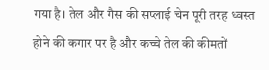गया है। तेल और गैस की सप्लाई चेन पूरी तरह ध्वस्त होने की कगार पर है और कच्चे तेल की कीमतों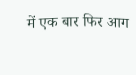में एक बार फिर आग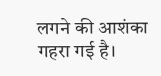लगने की आशंका गहरा गई है।